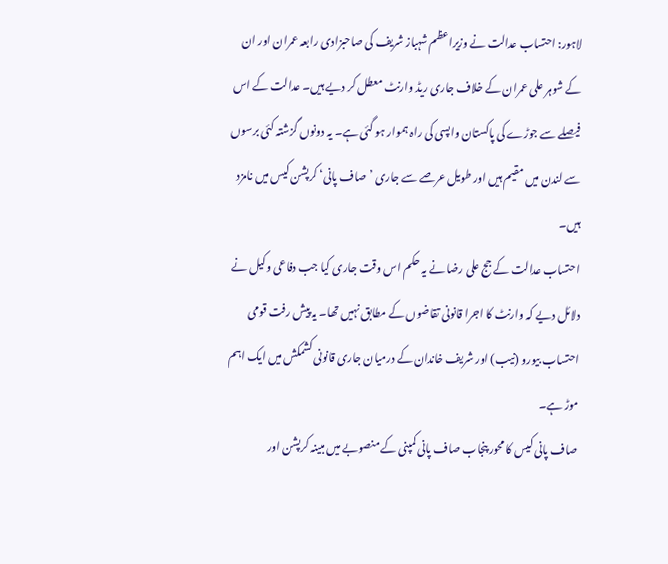لاہور: احتساب عدالت نے وزیراعظم شہباز شریف کی صاحبزادی رابعہ عمران اور ان کے شوہر علی عمران کے خلاف جاری ریڈ وارنٹ معطل کر دیے ہیں۔ عدالت کے اس فیصلے سے جوڑے کی پاکستان واپسی کی راہ ہموار ہو گئی ہے۔ یہ دونوں گزشتہ کئی برسوں سے لندن میں مقیم ہیں اور طویل عرصے سے جاری ’صاف پانی‘ کرپشن کیس میں نامزد ہیں۔
احتساب عدالت کے جج علی رضا نے یہ حکم اس وقت جاری کیا جب دفاعی وکیل نے دلائل دیے کہ وارنٹ کا اجرا قانونی تقاضوں کے مطابق نہیں تھا۔ یہ پیش رفت قومی احتساب بیورو (نیب) اور شریف خاندان کے درمیان جاری قانونی کشمکش میں ایک اہم موڑ ہے۔
صاف پانی کیس کا محور پنجاب صاف پانی کمپنی کے منصوبے میں مبینہ کرپشن اور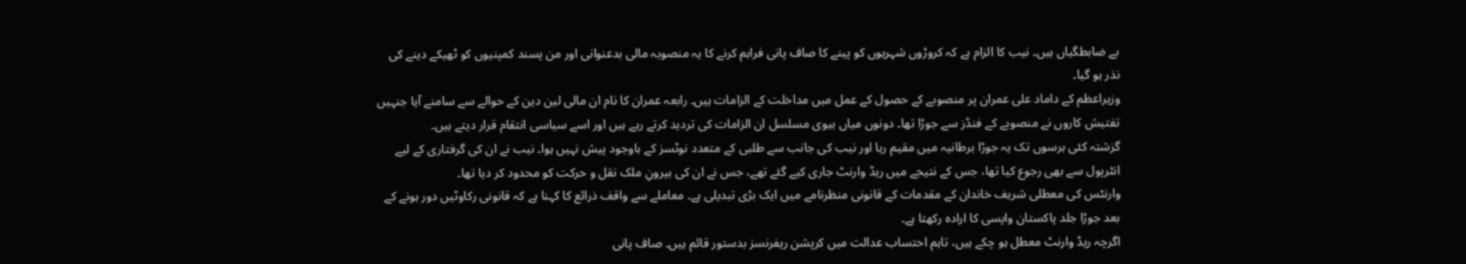بے ضابطگیاں ہیں۔ نیب کا الزام ہے کہ کروڑوں شہریوں کو پینے کا صاف پانی فراہم کرنے کا یہ منصوبہ مالی بدعنوانی اور من پسند کمپنیوں کو ٹھیکے دینے کی نذر ہو گیا۔
وزیراعظم کے داماد علی عمران پر منصوبے کے حصول کے عمل میں مداخلت کے الزامات ہیں۔ رابعہ عمران کا نام ان مالی لین دین کے حوالے سے سامنے آیا جنہیں تفتیش کاروں نے منصوبے کے فنڈز سے جوڑا تھا۔ دونوں میاں بیوی مسلسل ان الزامات کی تردید کرتے رہے ہیں اور اسے سیاسی انتقام قرار دیتے ہیں۔
گزشتہ کئی برسوں تک یہ جوڑا برطانیہ میں مقیم رہا اور نیب کی جانب سے طلبی کے متعدد نوٹسز کے باوجود پیش نہیں ہوا۔ نیب نے ان کی گرفتاری کے لیے انٹرپول سے بھی رجوع کیا تھا، جس کے نتیجے میں ریڈ وارنٹ جاری کیے گئے تھے، جس نے ان کی بیرونِ ملک نقل و حرکت کو محدود کر دیا تھا۔
وارنٹس کی معطلی شریف خاندان کے مقدمات کے قانونی منظرنامے میں ایک بڑی تبدیلی ہے۔ معاملے سے واقف ذرائع کا کہنا ہے کہ قانونی رکاوٹیں دور ہونے کے بعد جوڑا جلد پاکستان واپسی کا ارادہ رکھتا ہے۔
اگرچہ ریڈ وارنٹ معطل ہو چکے ہیں، تاہم احتساب عدالت میں کرپشن ریفرنسز بدستور قائم ہیں۔ صاف پانی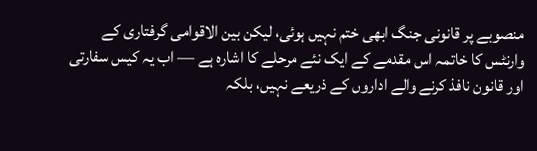منصوبے پر قانونی جنگ ابھی ختم نہیں ہوئی، لیکن بین الاقوامی گرفتاری کے وارنٹس کا خاتمہ اس مقدمے کے ایک نئے مرحلے کا اشارہ ہے — اب یہ کیس سفارتی اور قانون نافذ کرنے والے اداروں کے ذریعے نہیں، بلکہ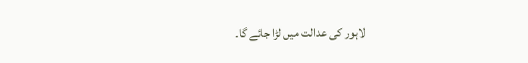لاہور کی عدالت میں لڑا جائے گا۔